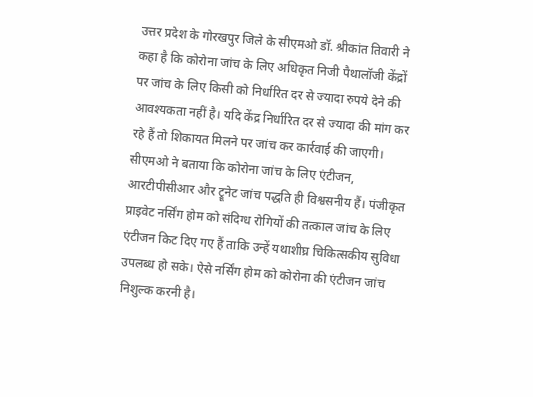उत्तर प्रदेश के गोरखपुर जिले के सीएमओ डॉ. श्रीकांत तिवारी ने कहा है कि कोरोना जांच के लिए अधिकृत निजी पैथालॉजी केंद्रों पर जांच के लिए किसी को निर्धारित दर से ज्यादा रुपये देने की आवश्यकता नहीं है। यदि केंद्र निर्धारित दर से ज्यादा की मांग कर रहे हैं तो शिकायत मिलने पर जांच कर कार्रवाई की जाएगी।
सीएमओ ने बताया कि कोरोना जांच के लिए एंटीजन, आरटीपीसीआर और ट्रूनेट जांच पद्धति ही विश्वसनीय हैं। पंजीकृत प्राइवेट नर्सिंग होम को संदिग्ध रोगियों की तत्काल जांच के लिए एंटीजन किट दिए गए हैं ताकि उन्हें यथाशीघ्र चिकित्सकीय सुविधा उपलब्ध हो सके। ऐसे नर्सिंग होम को कोरोना की एंटीजन जांच निशुल्क करनी है।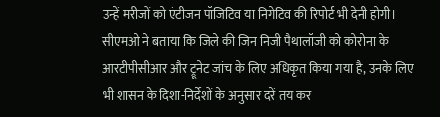उन्हें मरीजों को एंटीजन पॉजिटिव या निगेटिव की रिपोर्ट भी देनी होगी।
सीएमओ ने बताया कि जिले की जिन निजी पैथालॉजी को कोरोना के आरटीपीसीआर और ट्रूनेट जांच के लिए अधिकृत किया गया है, उनके लिए भी शासन के दिशा-निर्देशों के अनुसार दरें तय कर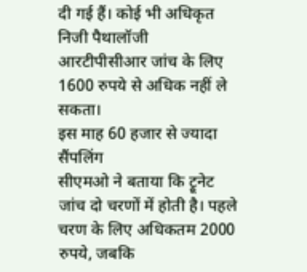दी गई हैं। कोई भी अधिकृत निजी पैथालॉजी आरटीपीसीआर जांच के लिए 1600 रुपये से अधिक नहीं ले सकता।
इस माह 60 हजार से ज्यादा सैंपलिंग
सीएमओ ने बताया कि ट्रूनेट जांच दो चरणों में होती है। पहले चरण के लिए अधिकतम 2000 रुपये, जबकि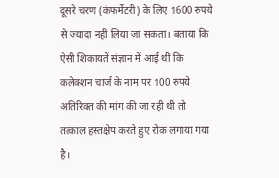दूसरे चरण (कंफर्मेटरी) के लिए 1600 रुपये से ज्यादा नहीं लिया जा सकता। बताया कि ऐसी शिकायतें संज्ञान में आई थीं कि कलेक्शन चार्ज के नाम पर 100 रुपये अतिरिक्त की मांग की जा रही थी तो तत्काल हस्तक्षेप करते हुए रोक लगाया गया है।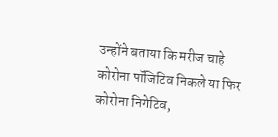उन्होंने बताया कि मरीज चाहे कोरोना पॉजिटिव निकले या फिर कोरोना निगेटिव,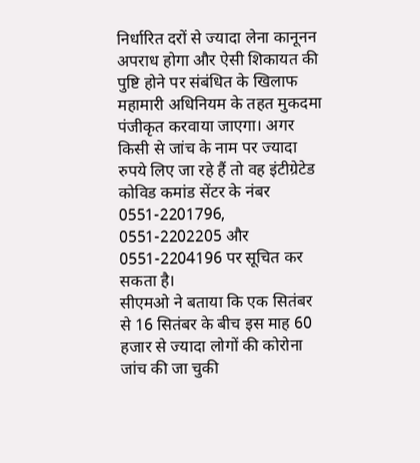निर्धारित दरों से ज्यादा लेना कानूनन अपराध होगा और ऐसी शिकायत की पुष्टि होने पर संबंधित के खिलाफ महामारी अधिनियम के तहत मुकदमा पंजीकृत करवाया जाएगा। अगर किसी से जांच के नाम पर ज्यादा रुपये लिए जा रहे हैं तो वह इंटीग्रेटेड कोविड कमांड सेंटर के नंबर 0551-2201796, 0551-2202205 और 0551-2204196 पर सूचित कर सकता है।
सीएमओ ने बताया कि एक सितंबर से 16 सितंबर के बीच इस माह 60 हजार से ज्यादा लोगों की कोरोना जांच की जा चुकी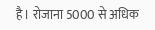है। रोजाना 5000 से अधिक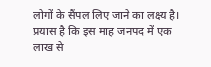लोगों के सैंपल लिए जाने का लक्ष्य है। प्रयास है कि इस माह जनपद में एक लाख से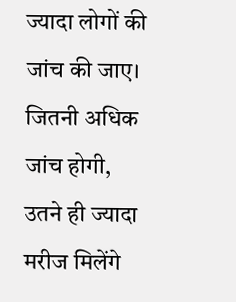ज्यादा लोगों की जांच की जाए। जितनी अधिक जांच होगी, उतने ही ज्यादा मरीज मिलेंगे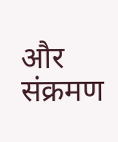और संक्रमण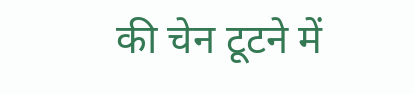की चेन टूटने में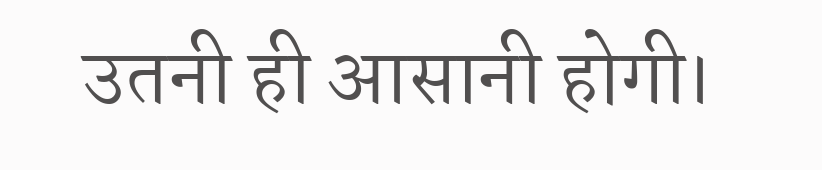उतनी ही आसानी होगी।